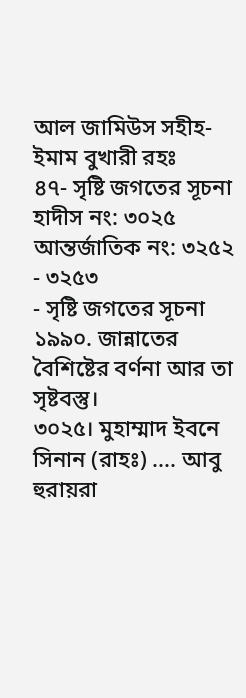আল জামিউস সহীহ- ইমাম বুখারী রহঃ
৪৭- সৃষ্টি জগতের সূচনা
হাদীস নং: ৩০২৫
আন্তর্জাতিক নং: ৩২৫২ - ৩২৫৩
- সৃষ্টি জগতের সূচনা
১৯৯০. জান্নাতের বৈশিষ্টের বর্ণনা আর তা সৃষ্টবস্তু।
৩০২৫। মুহাম্মাদ ইবনে সিনান (রাহঃ) .... আবু হুরায়রা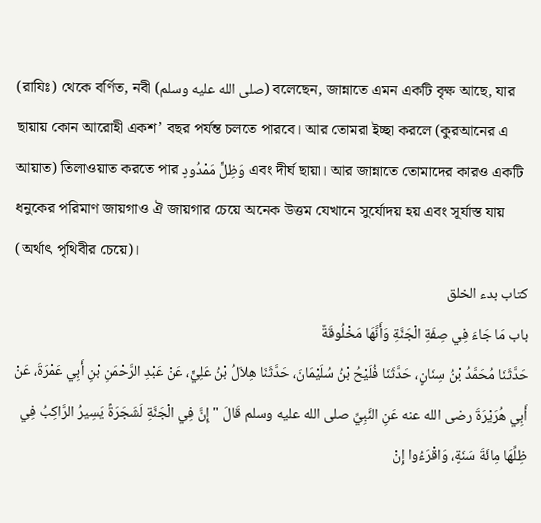(রাযিঃ) থেকে বর্ণিত, নবী (صلى الله عليه وسلم) বলেছেন, জান্নাতে এমন একটি বৃক্ষ আছে, যার ছায়ায় কোন আরোহী একশ’ বছর পর্যন্ত চলতে পারবে। আর তোমরা ইচ্ছা করলে (কুরআনের এ আয়াত) তিলাওয়াত করতে পার وَظِلٍّ مَمْدُودٍ এবং দীর্ঘ ছায়া। আর জান্নাতে তোমাদের কারও একটি ধনুকের পরিমাণ জায়গাও ঐ জায়গার চেয়ে অনেক উত্তম যেখানে সুর্যোদয় হয় এবং সূর্যাস্ত যায় (অর্থাৎ পৃথিবীর চেয়ে)।
كتاب بدء الخلق
باب مَا جَاءَ فِي صِفَةِ الْجَنَّةِ وَأَنَّهَا مَخْلُوقَةٌ
حَدَّثَنَا مُحَمَّدُ بْنُ سِنَانٍ، حَدَّثَنَا فُلَيْحُ بْنُ سُلَيْمَانَ، حَدَّثَنَا هِلاَلُ بْنُ عَلِيٍّ، عَنْ عَبْدِ الرَّحْمَنِ بْنِ أَبِي عَمْرَةَ، عَنْ أَبِي هُرَيْرَةَ رضى الله عنه عَنِ النَّبِيِّ صلى الله عليه وسلم قَالَ " إِنَّ فِي الْجَنَّةِ لَشَجَرَةً يَسِيرُ الرَّاكِبُ فِي ظِلِّهَا مِائَةَ سَنَةٍ، وَاقْرَءُوا إِنْ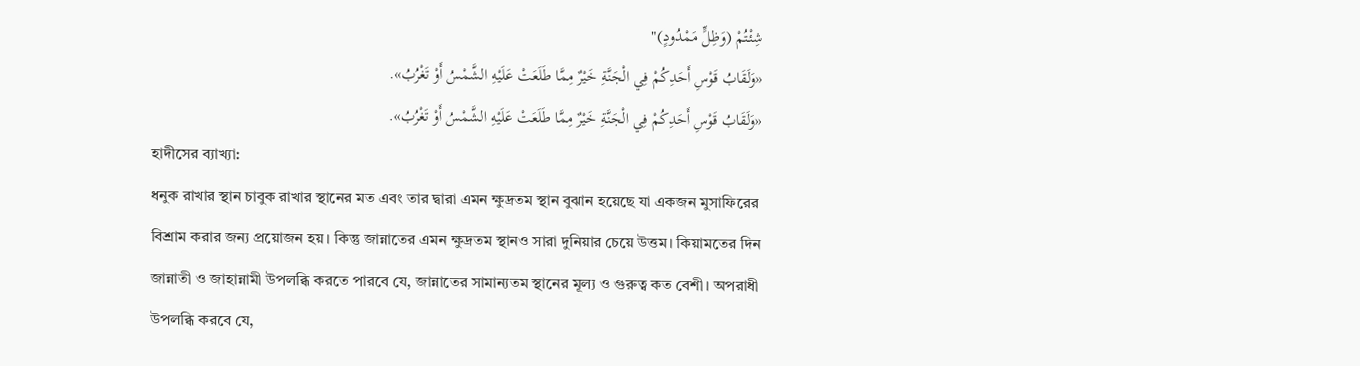شِئْتُمْ (وَظِلٍّ مَمْدُودٍ)"
«وَلَقَابُ قَوْسِ أَحَدِكُمْ فِي الْجَنَّةِ خَيْرٌ مِمَّا طَلَعَتْ عَلَيْهِ الشَّمْسُ أَوْ تَغْرُبُ».
«وَلَقَابُ قَوْسِ أَحَدِكُمْ فِي الْجَنَّةِ خَيْرٌ مِمَّا طَلَعَتْ عَلَيْهِ الشَّمْسُ أَوْ تَغْرُبُ».
হাদীসের ব্যাখ্যা:
ধনুক রাখার স্থান চাবুক রাখার স্থানের মত এবং তার দ্বারা এমন ক্ষুদ্রতম স্থান বুঝান হয়েছে যা একজন মুসাফিরের বিশ্রাম করার জন্য প্রয়োজন হয়। কিন্তু জান্নাতের এমন ক্ষুদ্রতম স্থানও সারা দুনিয়ার চেয়ে উত্তম। কিয়ামতের দিন জান্নাতী ও জাহান্নামী উপলব্ধি করতে পারবে যে, জান্নাতের সামান্যতম স্থানের মূল্য ও গুরুত্ব কত বেশী। অপরাধী উপলব্ধি করবে যে,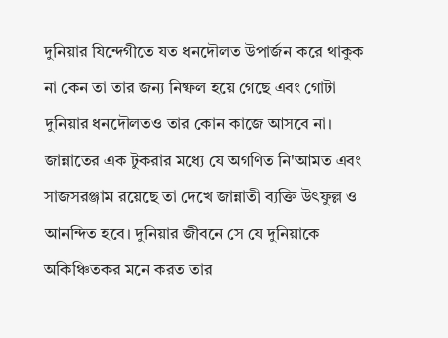দুনিয়ার যিন্দেগীতে যত ধনদৌলত উপার্জন করে থাকুক না কেন তা তার জন্য নিষ্ফল হয়ে গেছে এবং গোটা দুনিয়ার ধনদৌলতও তার কোন কাজে আসবে না।
জান্নাতের এক টুকরার মধ্যে যে অগণিত নি'আমত এবং সাজসরঞ্জাম রয়েছে তা দেখে জান্নাতী ব্যক্তি উৎফুল্ল ও আনন্দিত হবে। দুনিয়ার জীবনে সে যে দুনিয়াকে অকিঞ্চিতকর মনে করত তার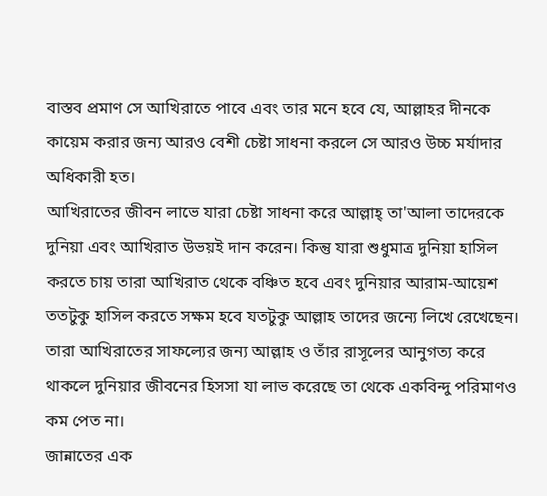বাস্তব প্রমাণ সে আখিরাতে পাবে এবং তার মনে হবে যে, আল্লাহর দীনকে কায়েম করার জন্য আরও বেশী চেষ্টা সাধনা করলে সে আরও উচ্চ মর্যাদার অধিকারী হত।
আখিরাতের জীবন লাভে যারা চেষ্টা সাধনা করে আল্লাহ্ তা'আলা তাদেরকে দুনিয়া এবং আখিরাত উভয়ই দান করেন। কিন্তু যারা শুধুমাত্র দুনিয়া হাসিল করতে চায় তারা আখিরাত থেকে বঞ্চিত হবে এবং দুনিয়ার আরাম-আয়েশ ততটুকু হাসিল করতে সক্ষম হবে যতটুকু আল্লাহ তাদের জন্যে লিখে রেখেছেন। তারা আখিরাতের সাফল্যের জন্য আল্লাহ ও তাঁর রাসূলের আনুগত্য করে থাকলে দুনিয়ার জীবনের হিসসা যা লাভ করেছে তা থেকে একবিন্দু পরিমাণও কম পেত না।
জান্নাতের এক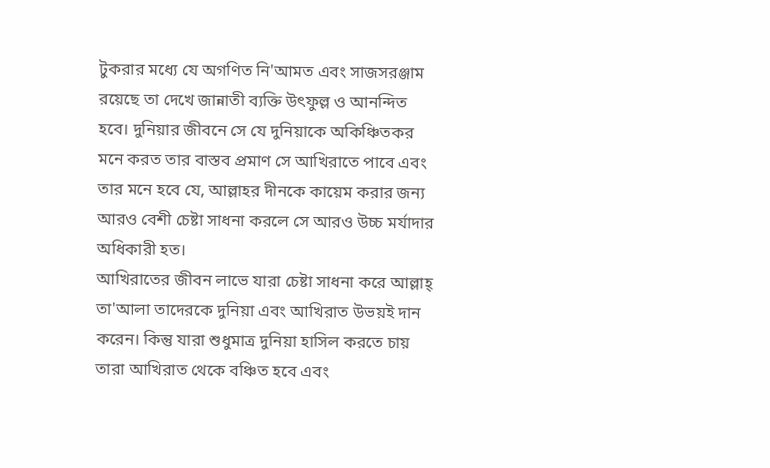টুকরার মধ্যে যে অগণিত নি'আমত এবং সাজসরঞ্জাম রয়েছে তা দেখে জান্নাতী ব্যক্তি উৎফুল্ল ও আনন্দিত হবে। দুনিয়ার জীবনে সে যে দুনিয়াকে অকিঞ্চিতকর মনে করত তার বাস্তব প্রমাণ সে আখিরাতে পাবে এবং তার মনে হবে যে, আল্লাহর দীনকে কায়েম করার জন্য আরও বেশী চেষ্টা সাধনা করলে সে আরও উচ্চ মর্যাদার অধিকারী হত।
আখিরাতের জীবন লাভে যারা চেষ্টা সাধনা করে আল্লাহ্ তা'আলা তাদেরকে দুনিয়া এবং আখিরাত উভয়ই দান করেন। কিন্তু যারা শুধুমাত্র দুনিয়া হাসিল করতে চায় তারা আখিরাত থেকে বঞ্চিত হবে এবং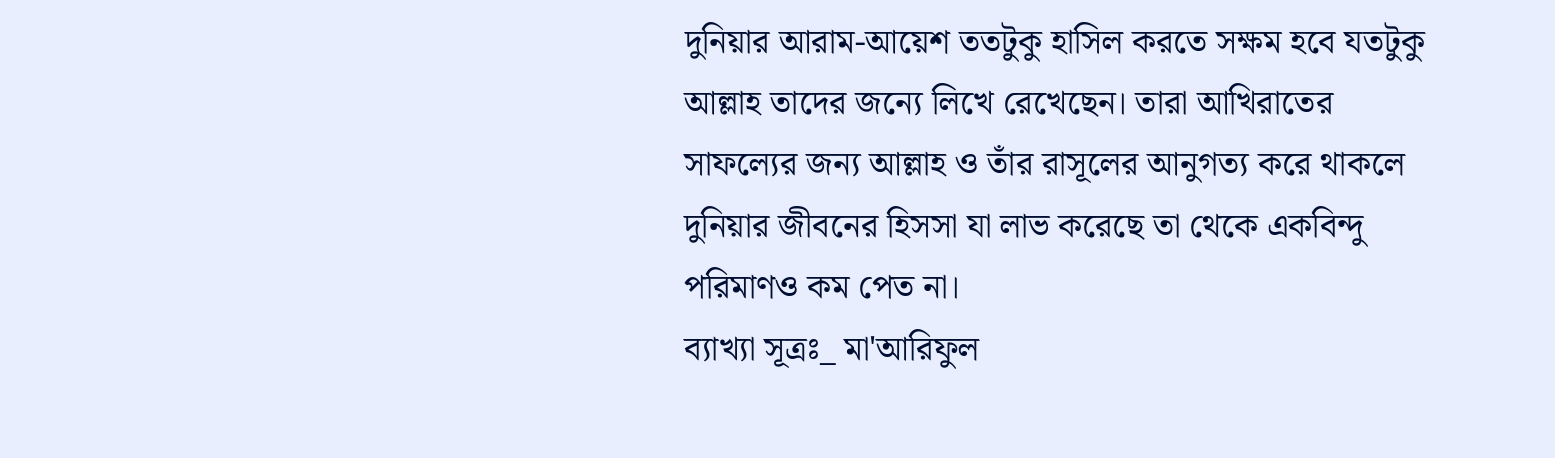দুনিয়ার আরাম-আয়েশ ততটুকু হাসিল করতে সক্ষম হবে যতটুকু আল্লাহ তাদের জন্যে লিখে রেখেছেন। তারা আখিরাতের সাফল্যের জন্য আল্লাহ ও তাঁর রাসূলের আনুগত্য করে থাকলে দুনিয়ার জীবনের হিসসা যা লাভ করেছে তা থেকে একবিন্দু পরিমাণও কম পেত না।
ব্যাখ্যা সূত্রঃ_ মা'আরিফুল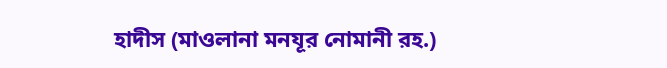হাদীস (মাওলানা মনযূর নোমানী রহ.)